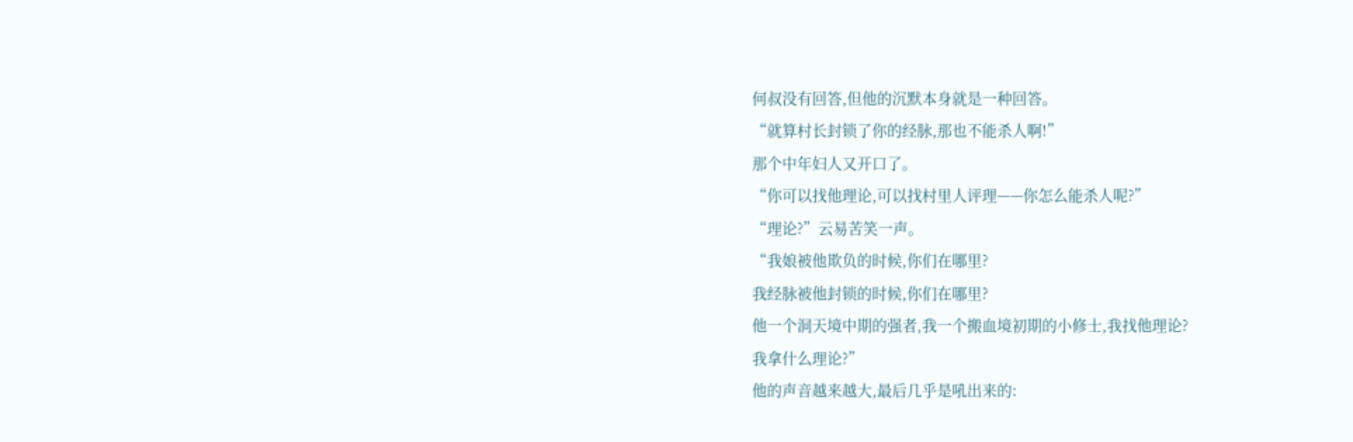何叔没有回答,但他的沉默本身就是一种回答。
“就算村长封锁了你的经脉,那也不能杀人啊!”
那个中年妇人又开口了。
“你可以找他理论,可以找村里人评理——你怎么能杀人呢?”
“理论?”云易苦笑一声。
“我娘被他欺负的时候,你们在哪里?
我经脉被他封锁的时候,你们在哪里?
他一个洞天境中期的强者,我一个搬血境初期的小修士,我找他理论?
我拿什么理论?”
他的声音越来越大,最后几乎是吼出来的: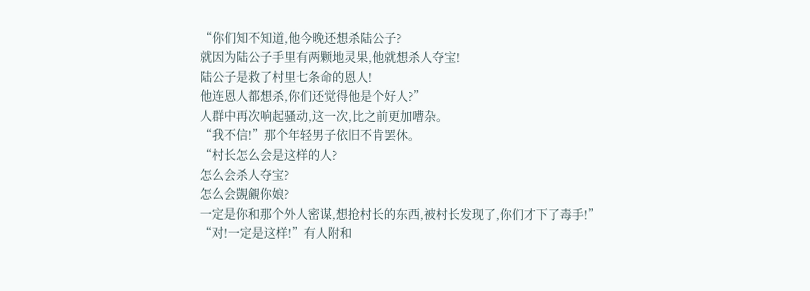“你们知不知道,他今晚还想杀陆公子?
就因为陆公子手里有两颗地灵果,他就想杀人夺宝!
陆公子是救了村里七条命的恩人!
他连恩人都想杀,你们还觉得他是个好人?”
人群中再次响起骚动,这一次,比之前更加嘈杂。
“我不信!”那个年轻男子依旧不肯罢休。
“村长怎么会是这样的人?
怎么会杀人夺宝?
怎么会覬覦你娘?
一定是你和那个外人密谋,想抢村长的东西,被村长发现了,你们才下了毒手!”
“对!一定是这样!”有人附和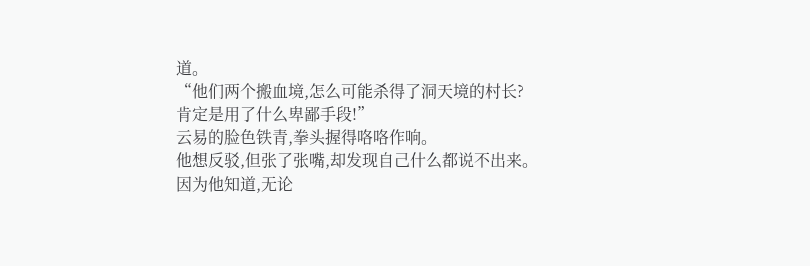道。
“他们两个搬血境,怎么可能杀得了洞天境的村长?
肯定是用了什么卑鄙手段!”
云易的脸色铁青,拳头握得咯咯作响。
他想反驳,但张了张嘴,却发现自己什么都说不出来。
因为他知道,无论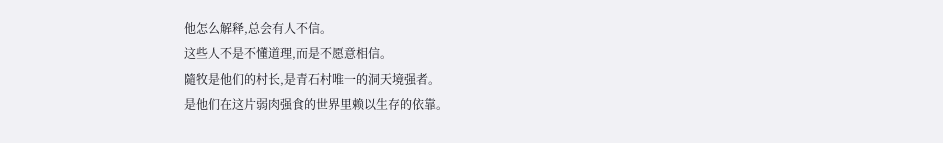他怎么解释,总会有人不信。
这些人不是不懂道理,而是不愿意相信。
隨牧是他们的村长,是青石村唯一的洞天境强者。
是他们在这片弱肉强食的世界里赖以生存的依靠。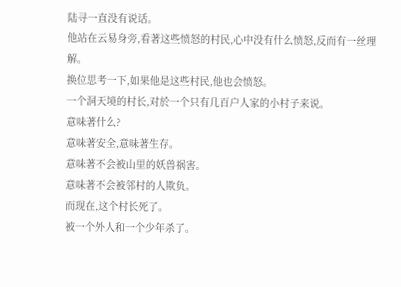陆寻一直没有说话。
他站在云易身旁,看著这些愤怒的村民,心中没有什么愤怒,反而有一丝理解。
换位思考一下,如果他是这些村民,他也会愤怒。
一个洞天境的村长,对於一个只有几百户人家的小村子来说。
意味著什么?
意味著安全,意味著生存。
意味著不会被山里的妖兽祸害。
意味著不会被邻村的人欺负。
而现在,这个村长死了。
被一个外人和一个少年杀了。